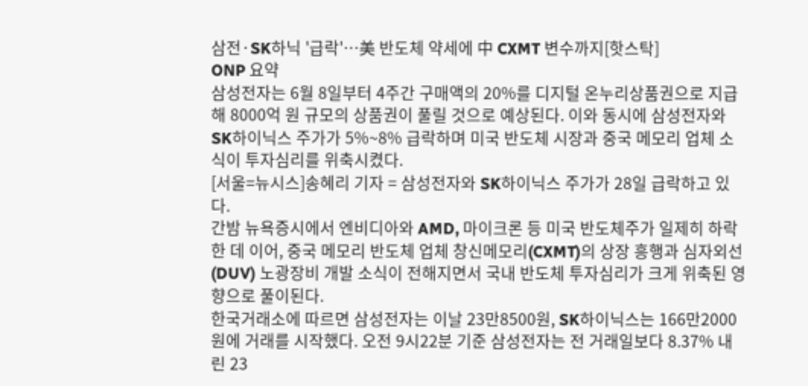삼전·SK하닉 '급락'…美 반도체 약세에 中 CXMT 변수까지[핫스탁]
ONP 요약
삼성전자는 6월 8일부터 4주간 구매액의 20%를 디지털 온누리상품권으로 지급해 8000억 원 규모의 상품권이 풀릴 것으로 예상된다. 이와 동시에 삼성전자와 SK하이닉스 주가가 5%~8% 급락하며 미국 반도체 시장과 중국 메모리 업체 소식이 투자심리를 위축시켰다.
[서울=뉴시스]송혜리 기자 = 삼성전자와 SK하이닉스 주가가 28일 급락하고 있다.
간밤 뉴욕증시에서 엔비디아와 AMD, 마이크론 등 미국 반도체주가 일제히 하락한 데 이어, 중국 메모리 반도체 업체 창신메모리(CXMT)의 상장 흥행과 심자외선(DUV) 노광장비 개발 소식이 전해지면서 국내 반도체 투자심리가 크게 위축된 영향으로 풀이된다.
한국거래소에 따르면 삼성전자는 이날 23만8500원, SK하이닉스는 166만2000원에 거래를 시작했다. 오전 9시22분 기준 삼성전자는 전 거래일보다 8.37% 내린 23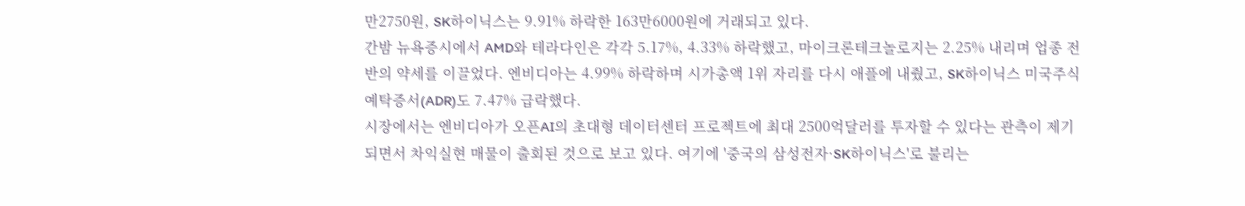만2750원, SK하이닉스는 9.91% 하락한 163만6000원에 거래되고 있다.
간밤 뉴욕증시에서 AMD와 테라다인은 각각 5.17%, 4.33% 하락했고, 마이크론테크놀로지는 2.25% 내리며 업종 전반의 약세를 이끌었다. 엔비디아는 4.99% 하락하며 시가총액 1위 자리를 다시 애플에 내줬고, SK하이닉스 미국주식예탁증서(ADR)도 7.47% 급락했다.
시장에서는 엔비디아가 오픈AI의 초대형 데이터센터 프로젝트에 최대 2500억달러를 투자할 수 있다는 관측이 제기되면서 차익실현 매물이 출회된 것으로 보고 있다. 여기에 '중국의 삼성전자·SK하이닉스'로 불리는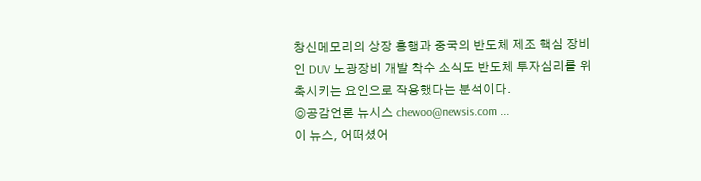창신메모리의 상장 흥행과 중국의 반도체 제조 핵심 장비인 DUV 노광장비 개발 착수 소식도 반도체 투자심리를 위축시키는 요인으로 작용했다는 분석이다.
◎공감언론 뉴시스 chewoo@newsis.com ...
이 뉴스, 어떠셨어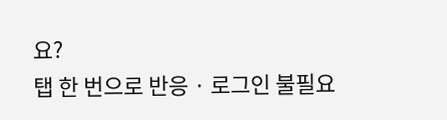요?
탭 한 번으로 반응 · 로그인 불필요